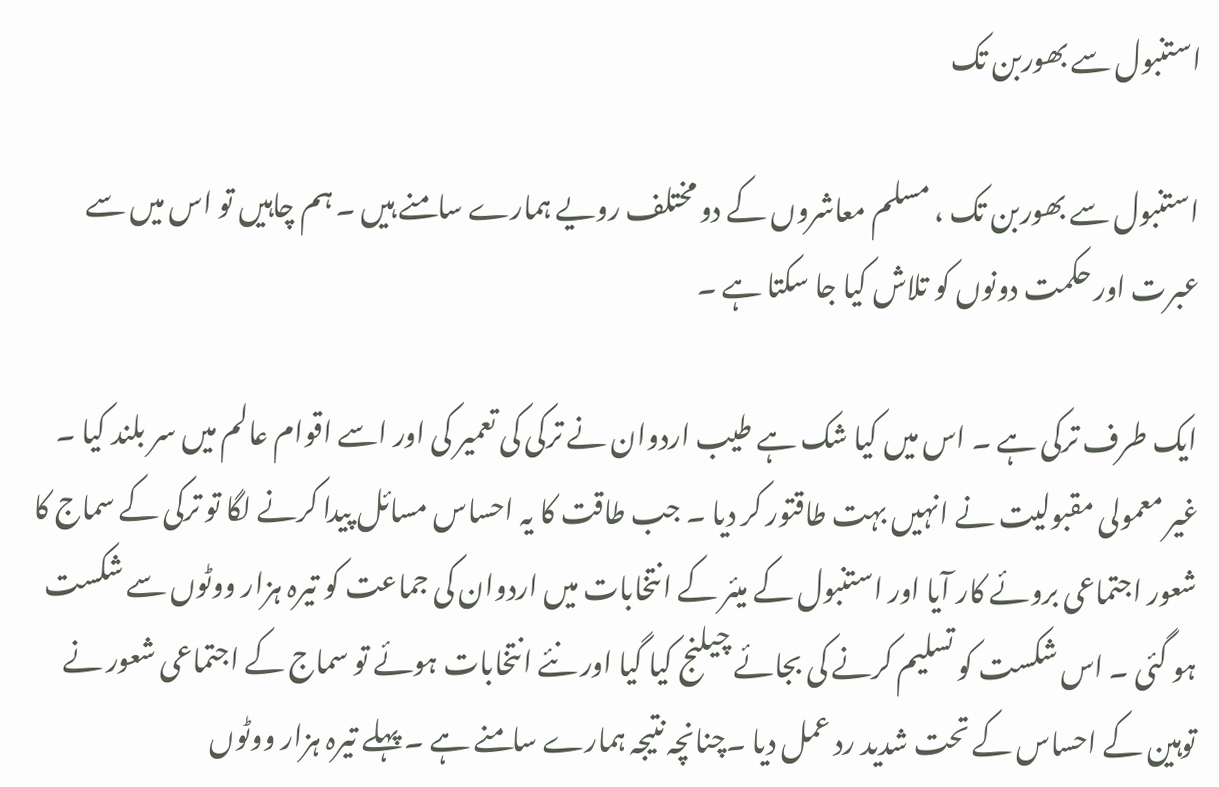استنبول سے بھوربن تک

استنبول سے بھوربن تک ، مسلم معاشروں کے دو مختلف رویے ہمارے سامنے ہیں ۔ ہم چاہیں تو اس میں سے عبرت اور حکمت دونوں کو تلاش کیا جا سکتا ہے ۔

ایک طرف ترکی ہے ۔ اس میں کیا شک ہے طیب اردوان نے ترکی کی تعمیر کی اور اسے اقوام عالم میں سر بلند کیا ۔ غیر معمولی مقبولیت نے انہیں بہت طاقتور کر دیا ۔ جب طاقت کا یہ احساس مسائل پیدا کرنے لگا تو ترکی کے سماج کا شعور اجتماعی بروئے کار آیا اور استنبول کے میئر کے انتخابات میں اردوان کی جماعت کو تیرہ ہزار ووٹوں سے شکست ہو گئی ۔ اس شکست کو تسلیم کرنے کی بجائے چیلنج کیا گیا اور نئے انتخابات ہوئے تو سماج کے اجتماعی شعور نے توہین کے احساس کے تحت شدید رد عمل دیا ۔چنانچہ نتیجہ ہمارے سامنے ہے ۔ پہلے تیرہ ہزار ووٹوں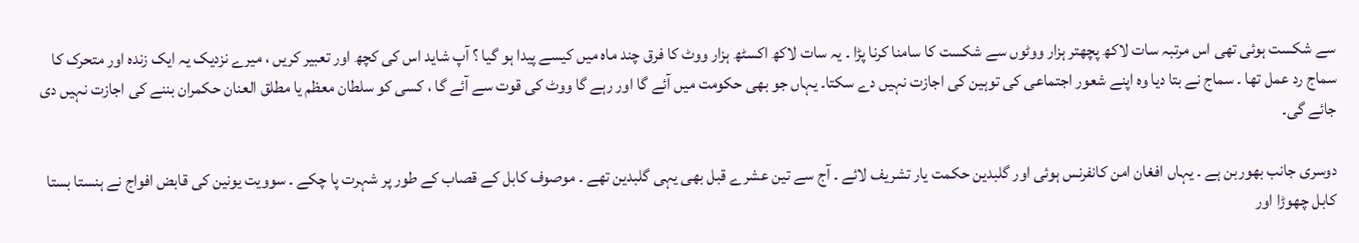سے شکست ہوئی تھی اس مرتبہ سات لاکھ پچھتر ہزار ووٹوں سے شکست کا سامنا کرنا پڑا ۔ یہ سات لاکھ اکسٹھ ہزار ووٹ کا فرق چند ماہ میں کیسے پیدا ہو گیا ؟ آپ شاید اس کی کچھ اور تعبیر کریں ، میرے نزدیک یہ ایک زندہ اور متحرک کا سماج رد عمل تھا ۔ سماج نے بتا دیا وہ اپنے شعور اجتماعی کی توہین کی اجازت نہیں دے سکتا۔ یہاں جو بھی حکومت میں آئے گا اور رہے گا ووٹ کی قوت سے آئے گا ، کسی کو سلطان معظم یا مطلق العنان حکمران بننے کی اجازت نہیں دی جائے گی۔

دوسری جانب بھوربن ہے ۔ یہاں افغان امن کانفرنس ہوئی اور گلبدین حکمت یار تشریف لائے ۔ آج سے تین عشرے قبل بھی یہی گلبدین تھے ۔ موصوف کابل کے قصاب کے طور پر شہرت پا چکے ۔ سوویت یونین کی قابض افواج نے ہنستا بستا کابل چھوڑا اور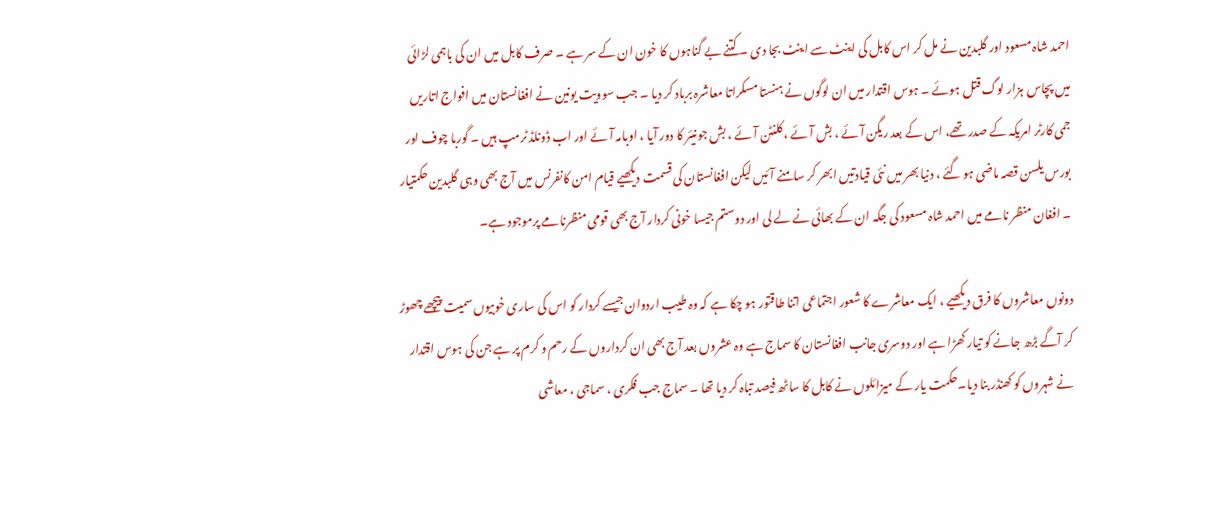احمد شاہ مسعود اور گلبدین نے مل کر اس کابل کی اینٹ سے اینٹ بجا دی ۔ کتنے بے گناہوں کا خون ان کے سر ہے ۔ صرف کابل میں ان کی باہمی لڑائی میں پچاس ہزار لوگ قتل ہوئے ۔ ہوس اقتدار میں ان لوگوں نے ہنستا مسکراتا معاشرہ برباد کر دیا ۔ جب سوویت یونین نے افغانستان میں افواج اتاریں جمی کارٹر امریکہ کے صدر تھے، اس کے بعد ریگن آئے ، بش آئے ، کلنٹن آئے ، بش جونیئر کا دور آیا ، اوبامہ آئے اور اب ڈونلڈ ٹرمپ ہیں ۔ گوربا چوف اور بورس یلسن قصہ ماضی ہو گئے ، دنیا بھر میں نئی قیادتیں ابھر کر سامنے آئیں لیکن افغانستان کی قسمت دیکھیے قیام امن کانفرنس میں آج بھی وہی گلبدین حکمتیار ۔ افغان منظر نامے میں احمد شاہ مسعود کی جگہ ان کے بھائی نے لے لی اور دوستم جیسا خونی کردار آج بھی قومی منظرنامے پرموجود ہے۔

دونوں معاشروں کا فرق دیکھیے ، ایک معاشرے کا شعور اجتماعی اتنا طاقتور ہو چکا ہے کہ وہ طیب اردوان جیسے کردار کو اس کی ساری خوبیوں سمیت پیچھے چھوڑ کر آگے بڑھ جانے کو تیار کھڑا ہے اور دوسری جانب افغانستان کا سماج ہے وہ عشروں بعد آج بھی ان کرداروں کے رحم و کرم پر ہے جن کی ہوس اقتدار نے شہروں کو کھنڈر بنا دیا۔حکمت یار کے میزائلوں نے کابل کا ساٹھ فیصد تباہ کر دیا تھا ۔ سماج جب فکری ، سماجی ، معاشی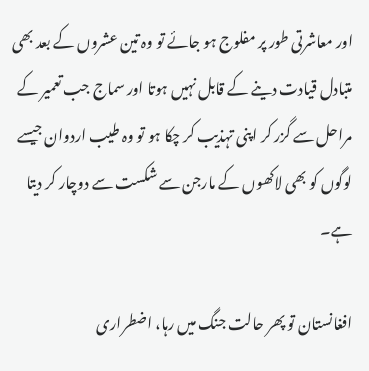اور معاشرتی طور پر مفلوج ہو جائے تو وہ تین عشروں کے بعد بھی متبادل قیادت دینے کے قابل نہیں ہوتا اور سماج جب تعمیر کے مراحل سے گزر کر اپنی تہذیب کر چکا ہو تو وہ طیب اردوان جیسے لوگوں کو بھی لاکھوں کے مارجن سے شکست سے دوچار کر دیتا ہے۔

افغانستان تو پھر حالت جنگ میں رہا، اضطراری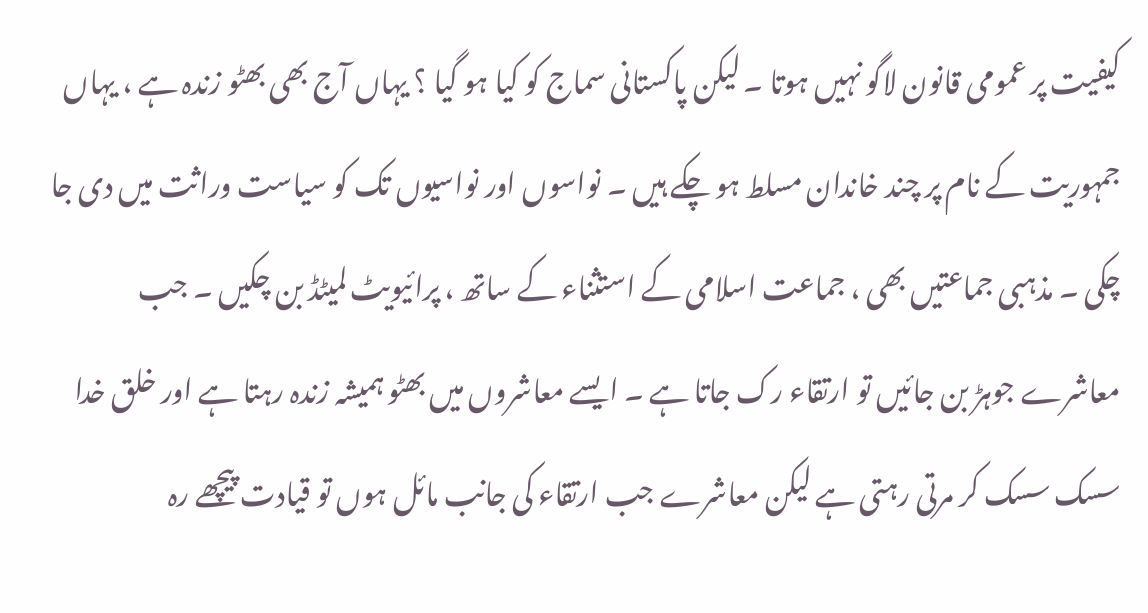کیفیت پر عمومی قانون لاگو نہیں ہوتا ۔ لیکن پاکستانی سماج کو کیا ہو گیا ؟ یہاں آج بھی بھٹو زندہ ہے ، یہاں جمہوریت کے نام پر چند خاندان مسلط ہو چکے ہیں ۔ نواسوں اور نواسیوں تک کو سیاست وراثت میں دی جا چکی ۔ مذہبی جماعتیں بھی ، جماعت اسلامی کے استثناء کے ساتھ ، پرائیویٹ لمیٹڈ بن چکیں ۔ جب معاشرے جوہڑ بن جائیں تو ارتقاء رک جاتا ہے ۔ ایسے معاشروں میں بھٹو ہمیشہ زندہ رہتا ہے اور خلق خدا سسک سسک کر مرتی رہتی ہے لیکن معاشرے جب ارتقاء کی جانب مائل ہوں تو قیادت پیچھے رہ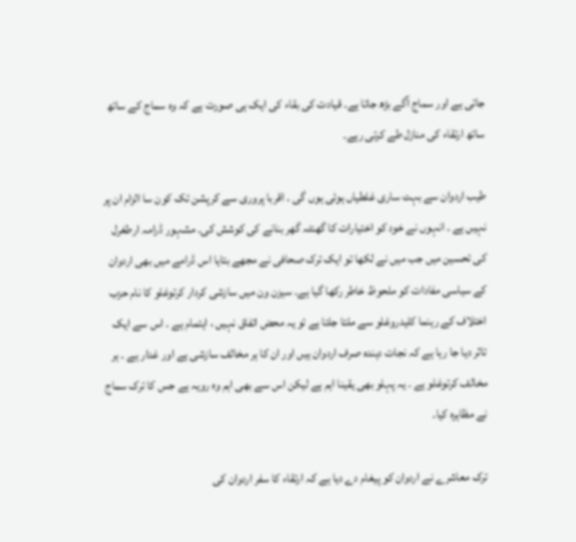جاتی ہے اور سماج آگے بڑھ جاتا ہے۔ قیادت کی بقاء کی ایک ہی صورت ہے کہ وہ سماج کے ساتھ ساتھ ارتقاء کی منازل طے کرتی رہے۔

طیب اردوان سے بہت ساری غلطیاں ہوئی ہوں گی ۔ اقربا پروری سے کرپشن تک کون سا الزام ان پر نہیں ہے ۔ انہوں نے خود کو اختیارات کا گھنٹہ گھر بنانے کی کوشش کی۔ مشہور ڈرامہ ارطغرل کی تحسین میں جب میں نے لکھا تو ایک ترک صحافی نے مجھے بتایا اس ڈرامے میں بھی اردوان کے سیاسی مفادات کو ملحوظ خاطر رکھا گیا ہے۔ سیزن ون میں سازشی کردار کرتوغلو کا نام حزب اختلاف کے رہنما کلیدروغلو سے ملتا جلتا ہے تو یہ محض اتفاق نہیں ، اہتمام ہے ۔ اس سے ایک تاثر دیا جا رہا ہے کہ نجات دہندہ صرف اردوان ہیں اور ان کا ہر مخالف سازشی ہے اور غدار ہے ۔ ہر مخالف کرتوغلو ہے ۔ یہ پہلو بھی یقینا اہم ہے لیکن اس سے بھی اہم وہ رویہ ہے جس کا ترک سماج نے مظاہرہ کیا۔

ترک معاشرے نے اردوان کو پیغام دے دیا ہے کہ ارتقاء کا سفر اردوان کی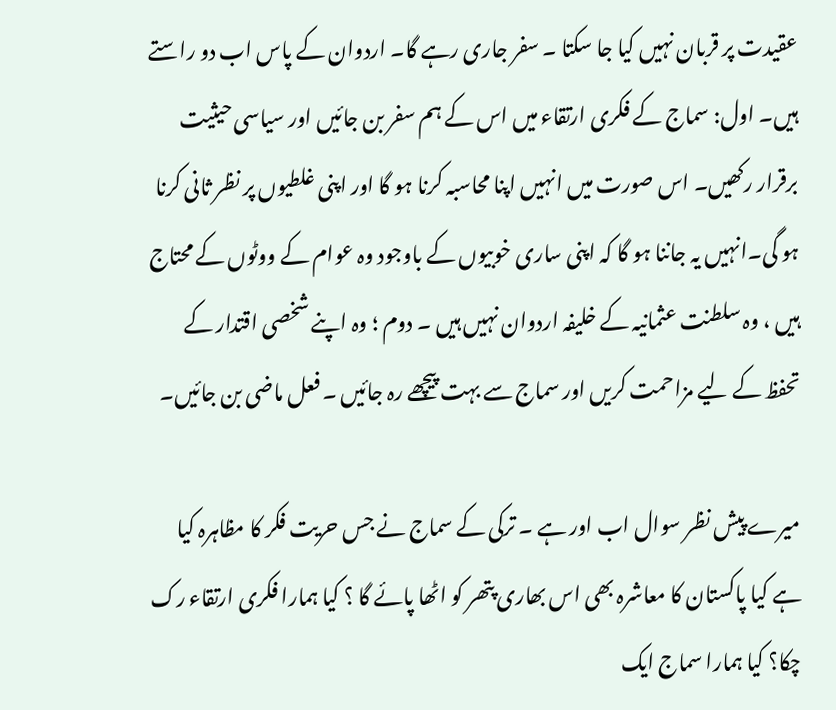عقیدت پر قربان نہیں کیا جا سکتا ۔ سفر جاری رہے گا۔ اردوان کے پاس اب دو راستے ہیں۔ اول: سماج کے فکری ارتقاء میں اس کے ہم سفر بن جائیں اور سیاسی حیثیت برقرار رکھیں۔ اس صورت میں انہیں اپنا محاسبہ کرنا ہو گا اور اپنی غلطیوں پر نظر ثانی کرنا ہو گی۔انہیں یہ جاننا ہو گا کہ اپنی ساری خوبیوں کے باوجود وہ عوام کے ووٹوں کے محتاج ہیں ، وہ سلطنت عثمانیہ کے خلیفہ اردوان نہیں ہیں ۔ دوم ؛ وہ اپنے شخصی اقتدار کے تحفظ کے لیے مزاحمت کریں اور سماج سے بہت پیچھے رہ جائیں ۔ فعل ماضی بن جائیں۔

میرے پیش نظر سوال اب اور ہے ۔ ترکی کے سماج نے جس حریت فکر کا مظاہرہ کیا ہے کیا پاکستان کا معاشرہ بھی اس بھاری پتھر کو اٹھا پائے گا ؟ کیا ہمارا فکری ارتقاء رک چکا؟ کیا ہمارا سماج ایک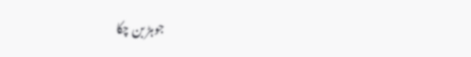جوہڑ بن چکا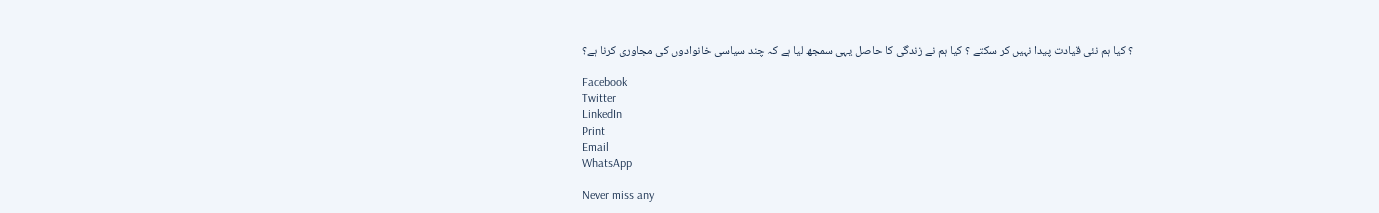؟ کیا ہم نئی قیادت پیدا نہیں کر سکتے ؟ کیا ہم نے زندگی کا حاصل یہی سمجھ لیا ہے کہ چند سیاسی خانوادوں کی مجاوری کرنا ہے؟

Facebook
Twitter
LinkedIn
Print
Email
WhatsApp

Never miss any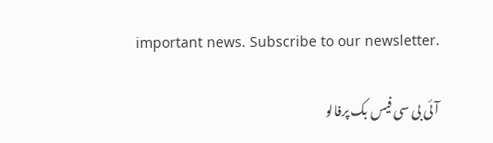important news. Subscribe to our newsletter.

آئی بی سی فیس بک پرفالو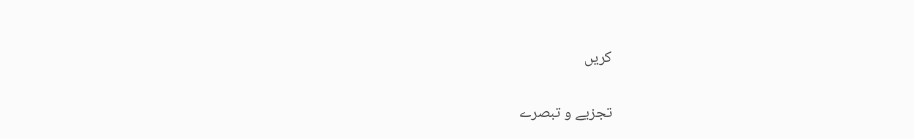کریں

تجزیے و تبصرے